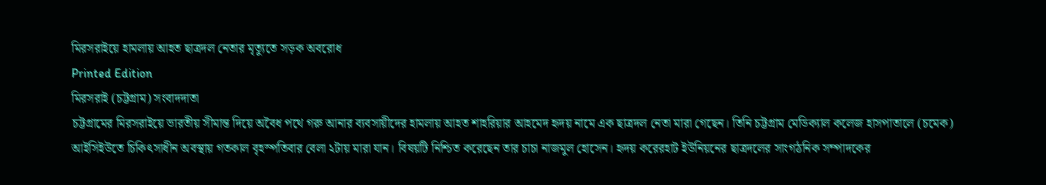মিরসরাইয়ে হামলায় আহত ছাত্রদল নেতার মৃত্যুতে সড়ক অবরোধ
Printed Edition
মিরসরাই (চট্টগ্রাম) সংবাদদাতা
চট্টগ্রামের মিরসরাইয়ে ভারতীয় সীমান্ত দিয়ে অবৈধ পথে গরু আনার ব্যবসায়ীদের হামলায় আহত শাহরিয়ার আহমেদ হৃদয় নামে এক ছাত্রদল নেতা মারা গেছেন। তিনি চট্টগ্রাম মেডিক্যাল কলেজ হাসপাতালে (চমেক) আইসিইউতে চিকিৎসাধীন অবস্থায় গতকাল বৃহস্পতিবার বেলা ২টায় মারা যান। বিষয়টি নিশ্চিত করেছেন তার চাচা নাজমুল হোসেন। হৃদয় করেরহাট ইউনিয়নের ছাত্রদলের সাংগঠনিক সম্পাদকের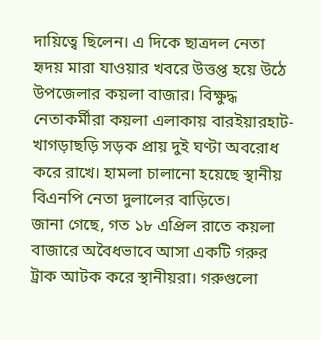দায়িত্বে ছিলেন। এ দিকে ছাত্রদল নেতা হৃদয় মারা যাওয়ার খবরে উত্তপ্ত হয়ে উঠে উপজেলার কয়লা বাজার। বিক্ষুদ্ধ নেতাকর্মীরা কয়লা এলাকায় বারইয়ারহাট-খাগড়াছড়ি সড়ক প্রায় দুই ঘণ্টা অবরোধ করে রাখে। হামলা চালানো হয়েছে স্থানীয় বিএনপি নেতা দুলালের বাড়িতে।
জানা গেছে, গত ১৮ এপ্রিল রাতে কয়লা বাজারে অবৈধভাবে আসা একটি গরুর ট্রাক আটক করে স্থানীয়রা। গরুগুলো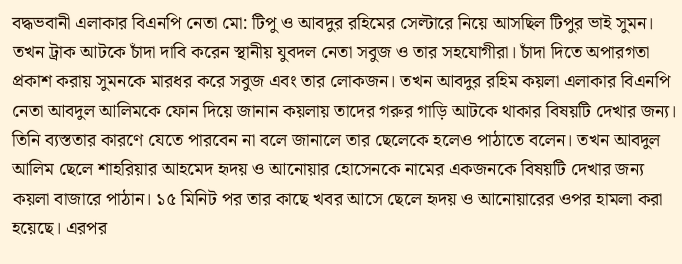বদ্ধভবানী এলাকার বিএনপি নেতা মো: টিপু ও আবদুর রহিমের সেল্টারে নিয়ে আসছিল টিপুর ভাই সুমন। তখন ট্রাক আটকে চাঁদা দাবি করেন স্থানীয় যুবদল নেতা সবুজ ও তার সহযোগীরা। চাঁদা দিতে অপারগতা প্রকাশ করায় সুমনকে মারধর করে সবুজ এবং তার লোকজন। তখন আবদুর রহিম কয়লা এলাকার বিএনপি নেতা আবদুল আলিমকে ফোন দিয়ে জানান কয়লায় তাদের গরুর গাড়ি আটকে থাকার বিষয়টি দেখার জন্য। তিনি ব্যস্ততার কারণে যেতে পারবেন না বলে জানালে তার ছেলেকে হলেও পাঠাতে বলেন। তখন আবদুল আলিম ছেলে শাহরিয়ার আহমেদ হৃদয় ও আনোয়ার হোসেনকে নামের একজনকে বিষয়টি দেখার জন্য কয়লা বাজারে পাঠান। ১৫ মিনিট পর তার কাছে খবর আসে ছেলে হৃদয় ও আনোয়ারের ওপর হামলা করা হয়েছে। এরপর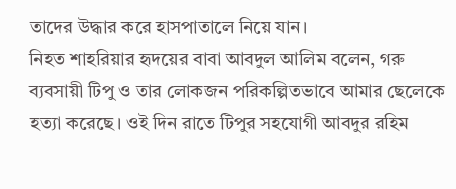তাদের উদ্ধার করে হাসপাতালে নিয়ে যান।
নিহত শাহরিয়ার হৃদয়ের বাবা আবদুল আলিম বলেন, গরু ব্যবসায়ী টিপু ও তার লোকজন পরিকল্পিতভাবে আমার ছেলেকে হত্যা করেছে। ওই দিন রাতে টিপুর সহযোগী আবদুর রহিম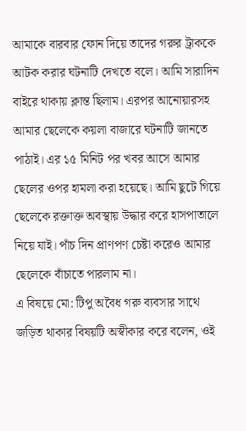আমাকে বারবার ফোন দিয়ে তাদের গরুর ট্রাককে আটক করার ঘটনাটি দেখতে বলে। আমি সারাদিন বাইরে থাকায় ক্লান্ত ছিলাম। এরপর আনোয়ারসহ আমার ছেলেকে কয়লা বাজারে ঘটনাটি জানতে পাঠাই। এর ১৫ মিনিট পর খবর আসে আমার ছেলের ওপর হামলা করা হয়েছে। আমি ছুটে গিয়ে ছেলেকে রক্তাক্ত অবস্থায় উদ্ধার করে হাসপাতালে নিয়ে যাই। পাঁচ দিন প্রাণপণ চেষ্টা করেও আমার ছেলেকে বাঁচাতে পারলাম না।
এ বিষয়ে মো: টিপু অবৈধ গরু ব্যবসার সাথে জড়িত থাকার বিষয়টি অস্বীকার করে বলেন, ওই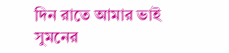দিন রাতে আমার ভাই সুমনের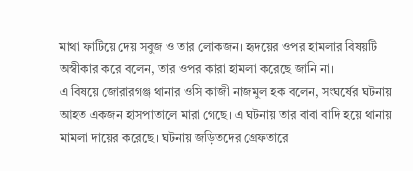মাথা ফাটিয়ে দেয় সবুজ ও তার লোকজন। হৃদয়ের ওপর হামলার বিষয়টি অস্বীকার করে বলেন, তার ওপর কারা হামলা করেছে জানি না।
এ বিষয়ে জোরারগঞ্জ থানার ওসি কাজী নাজমুল হক বলেন, সংঘর্ষের ঘটনায় আহত একজন হাসপাতালে মারা গেছে। এ ঘটনায় তার বাবা বাদি হয়ে থানায় মামলা দায়ের করেছে। ঘটনায় জড়িতদের গ্রেফতারে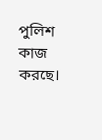পুলিশ কাজ করছে।